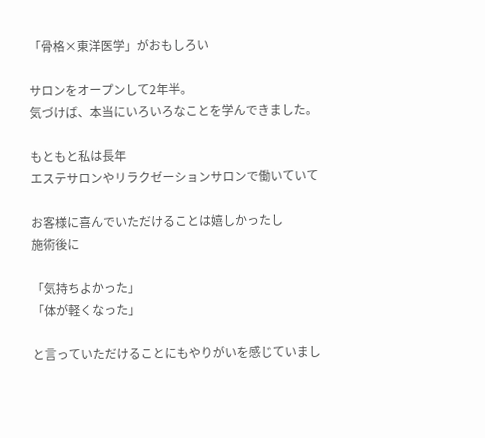「骨格×東洋医学」がおもしろい

サロンをオープンして2年半。
気づけば、本当にいろいろなことを学んできました。

もともと私は長年
エステサロンやリラクゼーションサロンで働いていて

お客様に喜んでいただけることは嬉しかったし
施術後に

「気持ちよかった」
「体が軽くなった」

と言っていただけることにもやりがいを感じていまし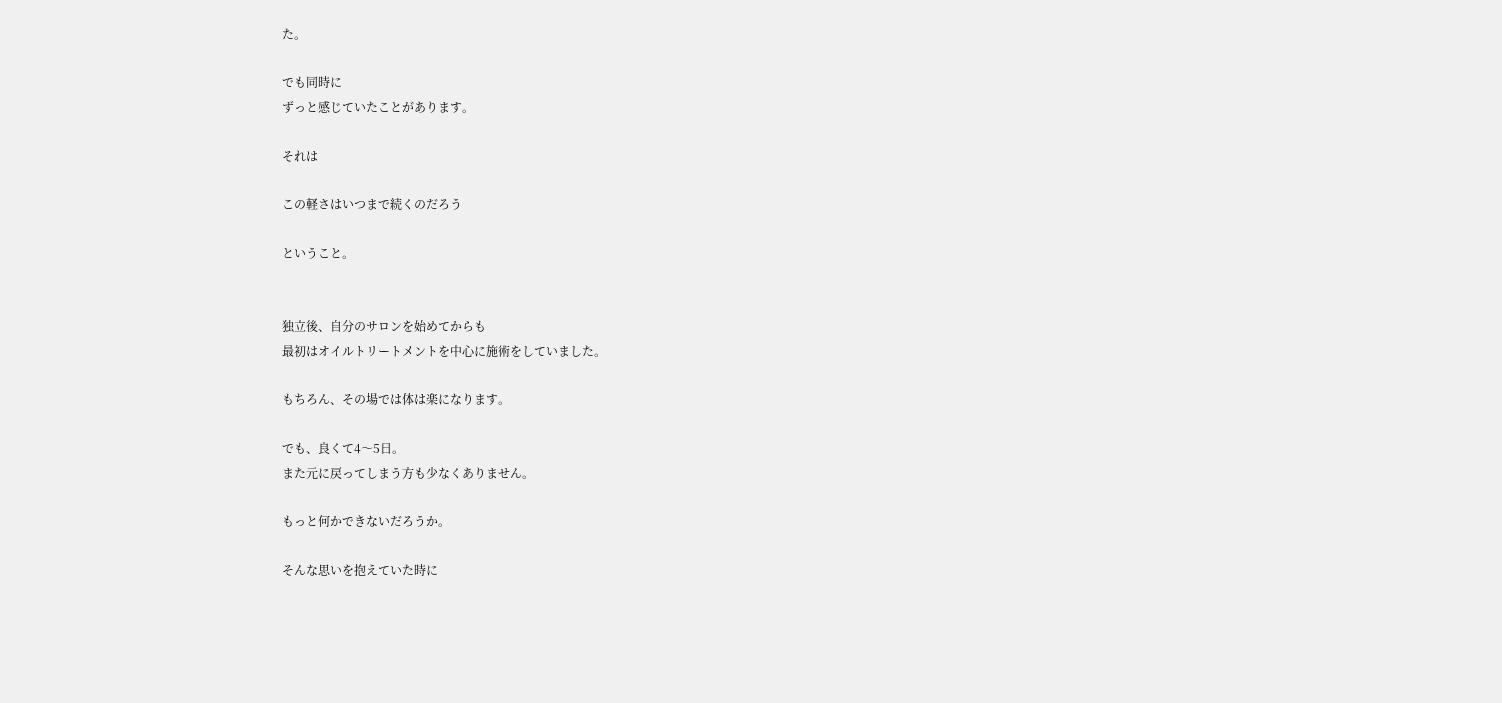た。

でも同時に
ずっと感じていたことがあります。

それは

この軽さはいつまで続くのだろう

ということ。


独立後、自分のサロンを始めてからも
最初はオイルトリートメントを中心に施術をしていました。

もちろん、その場では体は楽になります。

でも、良くて4〜5日。
また元に戻ってしまう方も少なくありません。

もっと何かできないだろうか。

そんな思いを抱えていた時に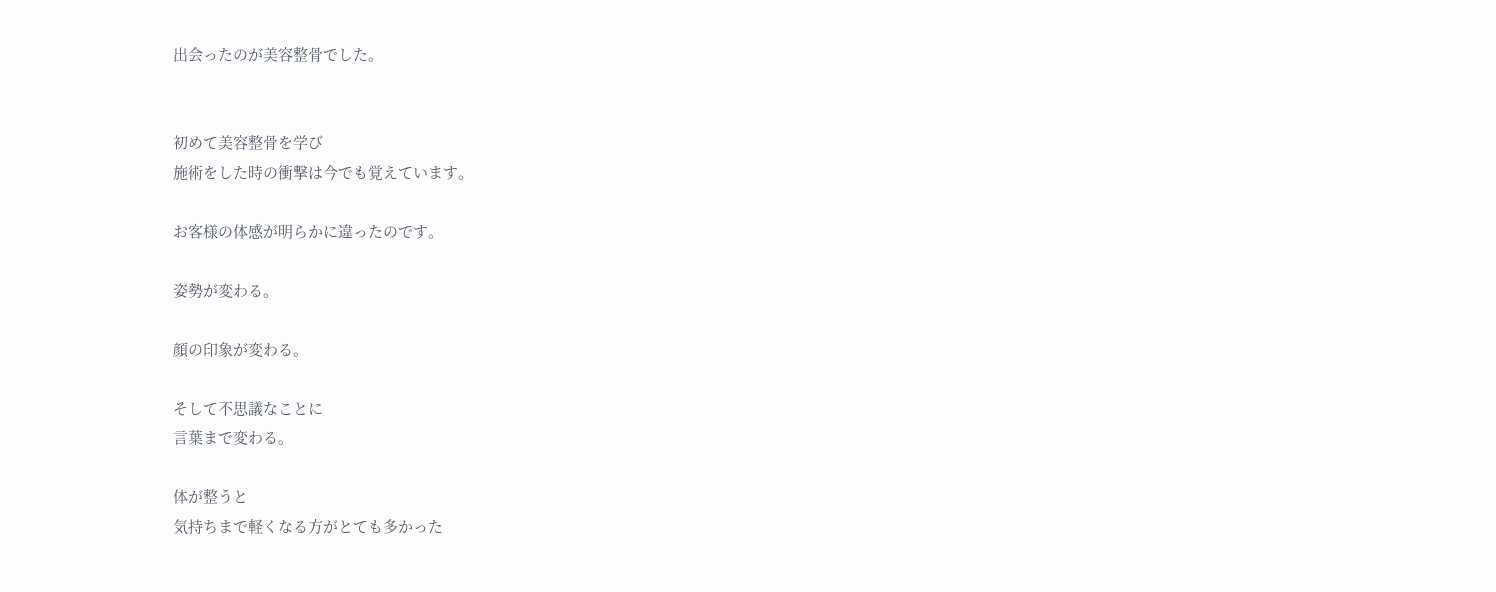出会ったのが美容整骨でした。


初めて美容整骨を学び
施術をした時の衝撃は今でも覚えています。

お客様の体感が明らかに違ったのです。

姿勢が変わる。

顔の印象が変わる。

そして不思議なことに
言葉まで変わる。

体が整うと
気持ちまで軽くなる方がとても多かった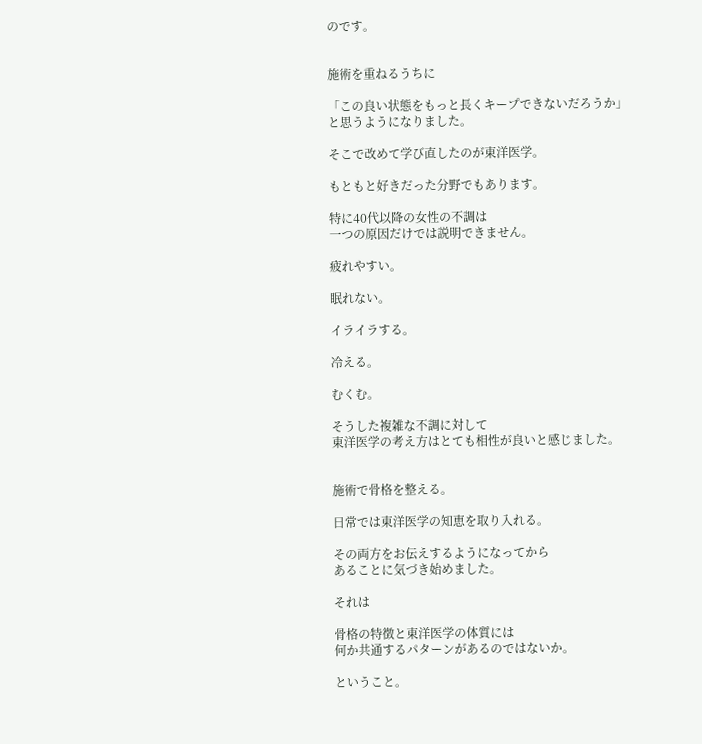のです。


施術を重ねるうちに

「この良い状態をもっと長くキープできないだろうか」
と思うようになりました。

そこで改めて学び直したのが東洋医学。

もともと好きだった分野でもあります。

特に40代以降の女性の不調は
一つの原因だけでは説明できません。

疲れやすい。

眠れない。

イライラする。

冷える。

むくむ。

そうした複雑な不調に対して
東洋医学の考え方はとても相性が良いと感じました。


施術で骨格を整える。

日常では東洋医学の知恵を取り入れる。

その両方をお伝えするようになってから
あることに気づき始めました。

それは

骨格の特徴と東洋医学の体質には
何か共通するパターンがあるのではないか。

ということ。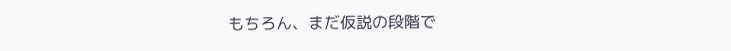もちろん、まだ仮説の段階で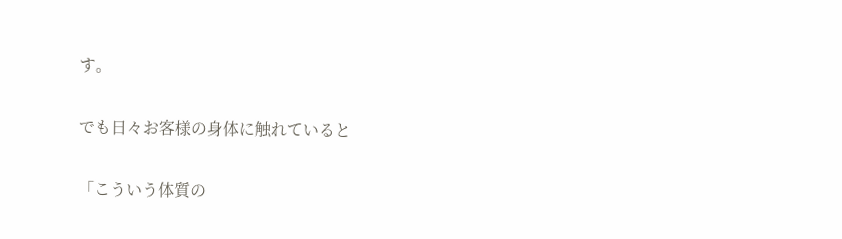す。

でも日々お客様の身体に触れていると

「こういう体質の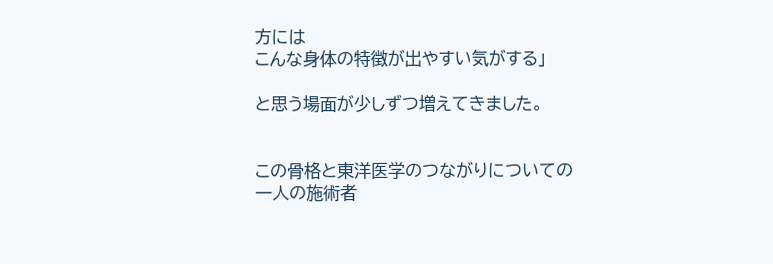方には
こんな身体の特徴が出やすい気がする」

と思う場面が少しずつ増えてきました。


この骨格と東洋医学のつながりについての
一人の施術者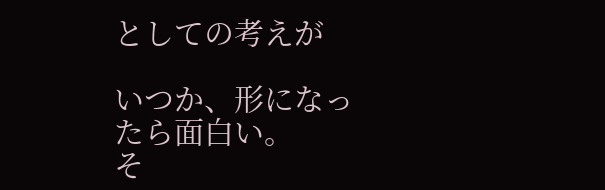としての考えが

いつか、形になったら面白い。
そ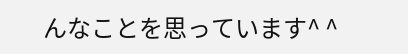んなことを思っています^ ^